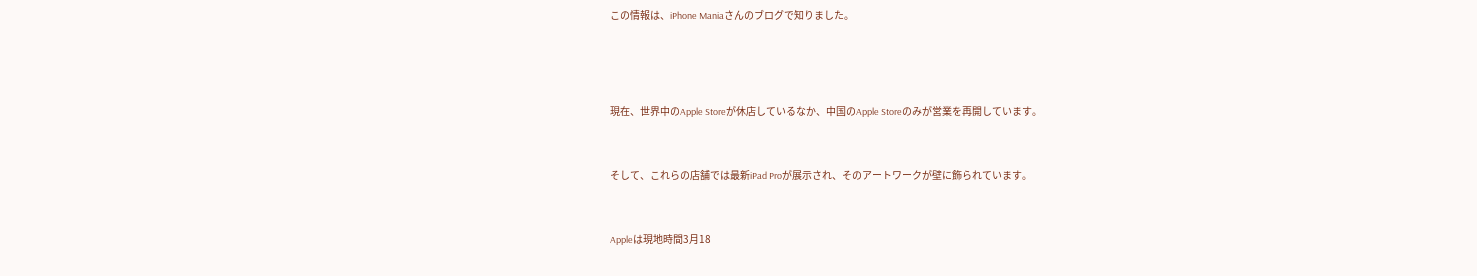この情報は、iPhone Maniaさんのブログで知りました。





現在、世界中のApple Storeが休店しているなか、中国のApple Storeのみが営業を再開しています。



そして、これらの店舗では最新iPad Proが展示され、そのアートワークが壁に飾られています。



Appleは現地時間3月18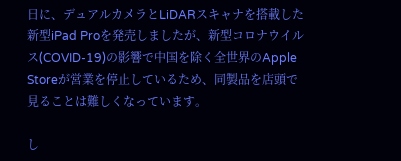日に、デュアルカメラとLiDARスキャナを搭載した新型iPad Proを発売しましたが、新型コロナウイルス(COVID-19)の影響で中国を除く全世界のApple Storeが営業を停止しているため、同製品を店頭で見ることは難しくなっています。

し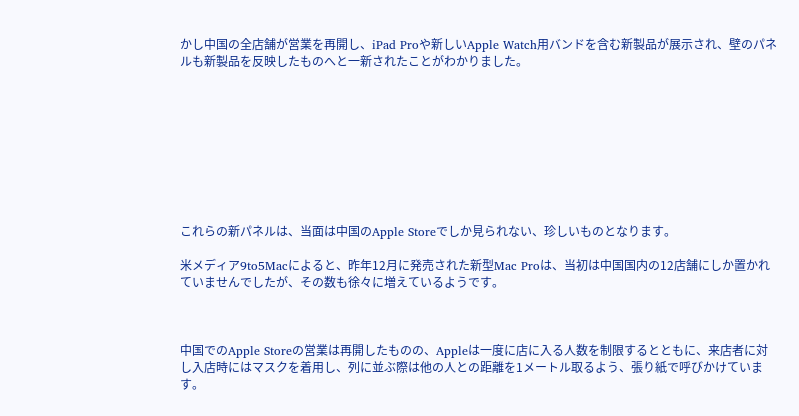かし中国の全店舗が営業を再開し、iPad Proや新しいApple Watch用バンドを含む新製品が展示され、壁のパネルも新製品を反映したものへと一新されたことがわかりました。









これらの新パネルは、当面は中国のApple Storeでしか見られない、珍しいものとなります。

米メディア9to5Macによると、昨年12月に発売された新型Mac Proは、当初は中国国内の12店舗にしか置かれていませんでしたが、その数も徐々に増えているようです。



中国でのApple Storeの営業は再開したものの、Appleは一度に店に入る人数を制限するとともに、来店者に対し入店時にはマスクを着用し、列に並ぶ際は他の人との距離を1メートル取るよう、張り紙で呼びかけています。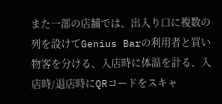また一部の店舗では、出入り口に複数の列を設けてGenius Barの利用者と買い物客を分ける、入店時に体温を計る、入店時/退店時にQRコードをスキャ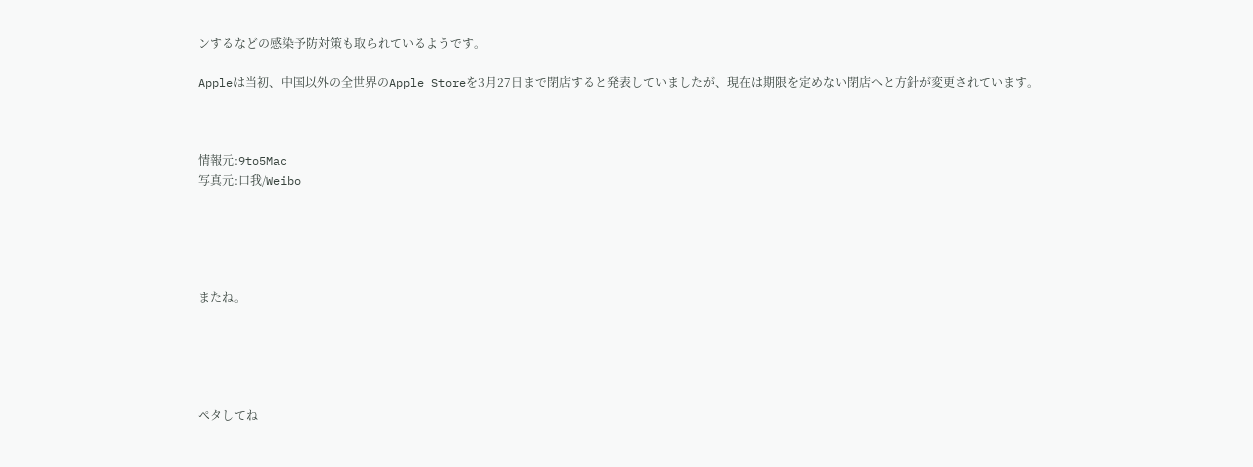ンするなどの感染予防対策も取られているようです。

Appleは当初、中国以外の全世界のApple Storeを3月27日まで閉店すると発表していましたが、現在は期限を定めない閉店へと方針が変更されています。



情報元:9to5Mac
写真元:口我/Weibo





またね。





ペタしてね